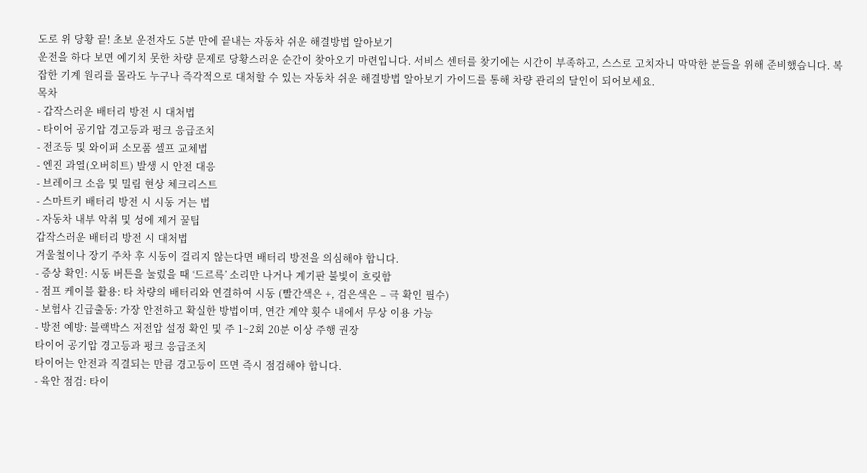도로 위 당황 끝! 초보 운전자도 5분 만에 끝내는 자동차 쉬운 해결방법 알아보기
운전을 하다 보면 예기치 못한 차량 문제로 당황스러운 순간이 찾아오기 마련입니다. 서비스 센터를 찾기에는 시간이 부족하고, 스스로 고치자니 막막한 분들을 위해 준비했습니다. 복잡한 기계 원리를 몰라도 누구나 즉각적으로 대처할 수 있는 자동차 쉬운 해결방법 알아보기 가이드를 통해 차량 관리의 달인이 되어보세요.
목차
- 갑작스러운 배터리 방전 시 대처법
- 타이어 공기압 경고등과 펑크 응급조치
- 전조등 및 와이퍼 소모품 셀프 교체법
- 엔진 과열(오버히트) 발생 시 안전 대응
- 브레이크 소음 및 밀림 현상 체크리스트
- 스마트키 배터리 방전 시 시동 거는 법
- 자동차 내부 악취 및 성에 제거 꿀팁
갑작스러운 배터리 방전 시 대처법
겨울철이나 장기 주차 후 시동이 걸리지 않는다면 배터리 방전을 의심해야 합니다.
- 증상 확인: 시동 버튼을 눌렀을 때 ‘드르륵’ 소리만 나거나 계기판 불빛이 흐릿함
- 점프 케이블 활용: 타 차량의 배터리와 연결하여 시동 (빨간색은 +, 검은색은 – 극 확인 필수)
- 보험사 긴급출동: 가장 안전하고 확실한 방법이며, 연간 계약 횟수 내에서 무상 이용 가능
- 방전 예방: 블랙박스 저전압 설정 확인 및 주 1~2회 20분 이상 주행 권장
타이어 공기압 경고등과 펑크 응급조치
타이어는 안전과 직결되는 만큼 경고등이 뜨면 즉시 점검해야 합니다.
- 육안 점검: 타이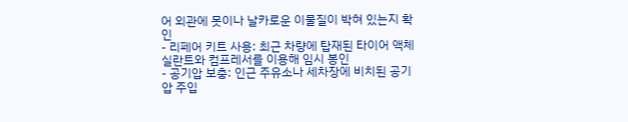어 외관에 못이나 날카로운 이물질이 박혀 있는지 확인
- 리페어 키트 사용: 최근 차량에 탑재된 타이어 액체 실란트와 컴프레서를 이용해 임시 봉인
- 공기압 보충: 인근 주유소나 세차장에 비치된 공기압 주입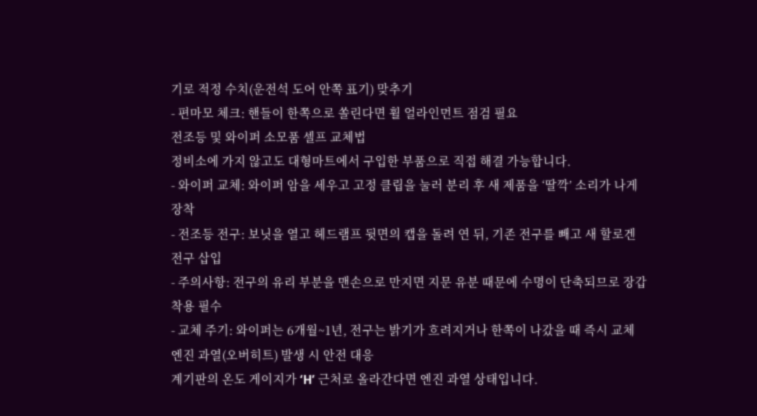기로 적정 수치(운전석 도어 안쪽 표기) 맞추기
- 편마모 체크: 핸들이 한쪽으로 쏠린다면 휠 얼라인먼트 점검 필요
전조등 및 와이퍼 소모품 셀프 교체법
정비소에 가지 않고도 대형마트에서 구입한 부품으로 직접 해결 가능합니다.
- 와이퍼 교체: 와이퍼 암을 세우고 고정 클립을 눌러 분리 후 새 제품을 ‘딸깍’ 소리가 나게 장착
- 전조등 전구: 보닛을 열고 헤드램프 뒷면의 캡을 돌려 연 뒤, 기존 전구를 빼고 새 할로겐 전구 삽입
- 주의사항: 전구의 유리 부분을 맨손으로 만지면 지문 유분 때문에 수명이 단축되므로 장갑 착용 필수
- 교체 주기: 와이퍼는 6개월~1년, 전구는 밝기가 흐려지거나 한쪽이 나갔을 때 즉시 교체
엔진 과열(오버히트) 발생 시 안전 대응
계기판의 온도 게이지가 ‘H’ 근처로 올라간다면 엔진 과열 상태입니다.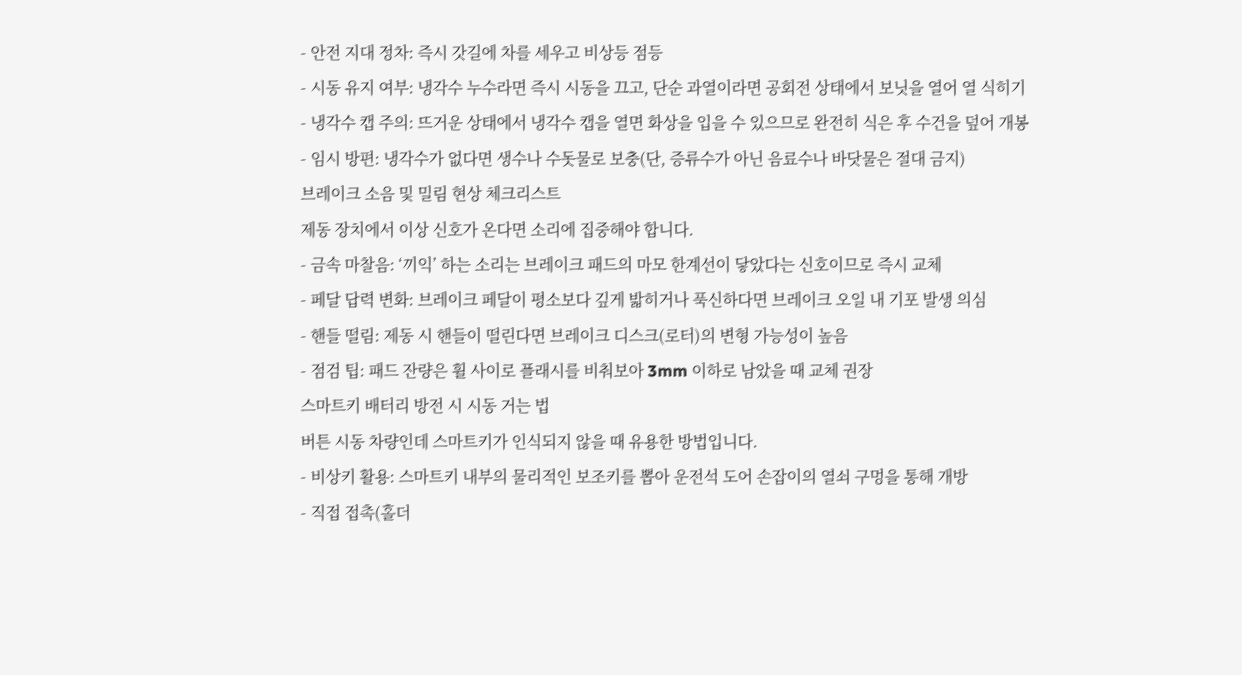- 안전 지대 정차: 즉시 갓길에 차를 세우고 비상등 점등
- 시동 유지 여부: 냉각수 누수라면 즉시 시동을 끄고, 단순 과열이라면 공회전 상태에서 보닛을 열어 열 식히기
- 냉각수 캡 주의: 뜨거운 상태에서 냉각수 캡을 열면 화상을 입을 수 있으므로 완전히 식은 후 수건을 덮어 개봉
- 임시 방편: 냉각수가 없다면 생수나 수돗물로 보충(단, 증류수가 아닌 음료수나 바닷물은 절대 금지)
브레이크 소음 및 밀림 현상 체크리스트
제동 장치에서 이상 신호가 온다면 소리에 집중해야 합니다.
- 금속 마찰음: ‘끼익’ 하는 소리는 브레이크 패드의 마모 한계선이 닿았다는 신호이므로 즉시 교체
- 페달 답력 변화: 브레이크 페달이 평소보다 깊게 밟히거나 푹신하다면 브레이크 오일 내 기포 발생 의심
- 핸들 떨림: 제동 시 핸들이 떨린다면 브레이크 디스크(로터)의 변형 가능성이 높음
- 점검 팁: 패드 잔량은 휠 사이로 플래시를 비춰보아 3mm 이하로 남았을 때 교체 권장
스마트키 배터리 방전 시 시동 거는 법
버튼 시동 차량인데 스마트키가 인식되지 않을 때 유용한 방법입니다.
- 비상키 활용: 스마트키 내부의 물리적인 보조키를 뽑아 운전석 도어 손잡이의 열쇠 구멍을 통해 개방
- 직접 접촉(홀더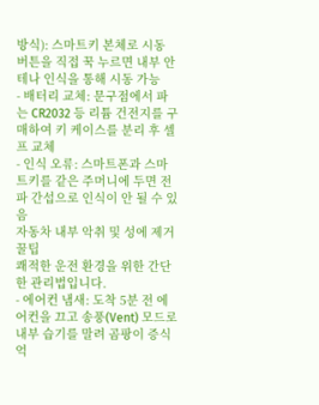방식): 스마트키 본체로 시동 버튼을 직접 꾹 누르면 내부 안테나 인식을 통해 시동 가능
- 배터리 교체: 문구점에서 파는 CR2032 등 리튬 건전지를 구매하여 키 케이스를 분리 후 셀프 교체
- 인식 오류: 스마트폰과 스마트키를 같은 주머니에 두면 전파 간섭으로 인식이 안 될 수 있음
자동차 내부 악취 및 성에 제거 꿀팁
쾌적한 운전 환경을 위한 간단한 관리법입니다.
- 에어컨 냄새: 도착 5분 전 에어컨을 끄고 송풍(Vent) 모드로 내부 습기를 말려 곰팡이 증식 억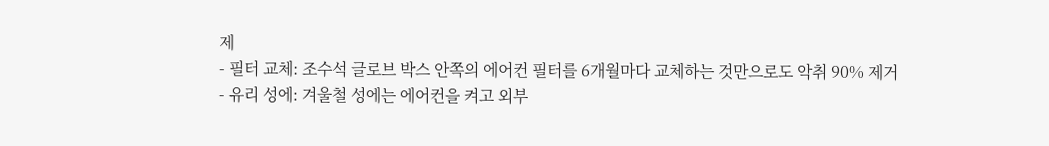제
- 필터 교체: 조수석 글로브 박스 안쪽의 에어컨 필터를 6개월마다 교체하는 것만으로도 악취 90% 제거
- 유리 성에: 겨울철 성에는 에어컨을 켜고 외부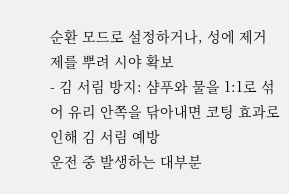순환 모드로 설정하거나, 성에 제거제를 뿌려 시야 확보
- 김 서림 방지: 샴푸와 물을 1:1로 섞어 유리 안쪽을 닦아내면 코팅 효과로 인해 김 서림 예방
운전 중 발생하는 대부분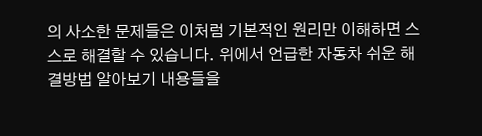의 사소한 문제들은 이처럼 기본적인 원리만 이해하면 스스로 해결할 수 있습니다. 위에서 언급한 자동차 쉬운 해결방법 알아보기 내용들을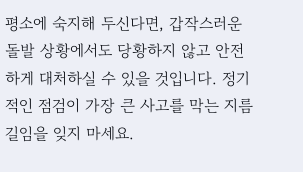평소에 숙지해 두신다면, 갑작스러운 돌발 상황에서도 당황하지 않고 안전하게 대처하실 수 있을 것입니다. 정기적인 점검이 가장 큰 사고를 막는 지름길임을 잊지 마세요.